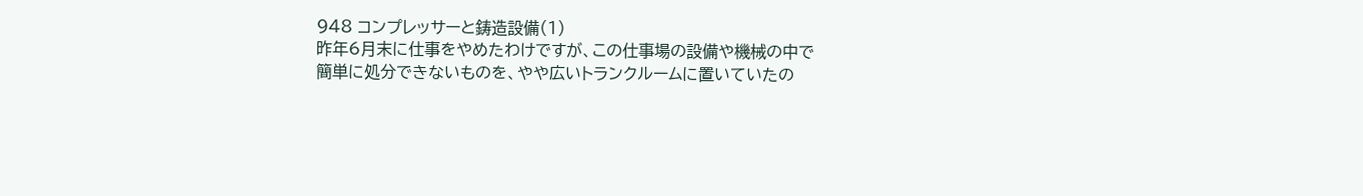948 コンプレッサーと鋳造設備(1)
昨年6月末に仕事をやめたわけですが、この仕事場の設備や機械の中で
簡単に処分できないものを、やや広いトランクルームに置いていたの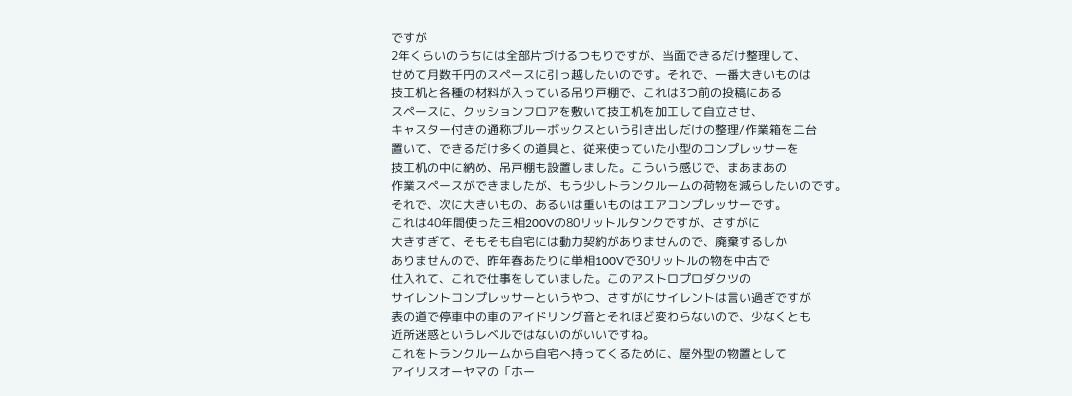ですが
2年くらいのうちには全部片づけるつもりですが、当面できるだけ整理して、
せめて月数千円のスペースに引っ越したいのです。それで、一番大きいものは
技工机と各種の材料が入っている吊り戸棚で、これは3つ前の投稿にある
スペースに、クッションフロアを敷いて技工机を加工して自立させ、
キャスター付きの通称ブルーボックスという引き出しだけの整理/作業箱を二台
置いて、できるだけ多くの道具と、従来使っていた小型のコンプレッサーを
技工机の中に納め、吊戸棚も設置しました。こういう感じで、まあまあの
作業スペースができましたが、もう少しトランクルームの荷物を減らしたいのです。
それで、次に大きいもの、あるいは重いものはエアコンプレッサーです。
これは40年間使った三相200Vの80リットルタンクですが、さすがに
大きすぎて、そもそも自宅には動力契約がありませんので、廃棄するしか
ありませんので、昨年春あたりに単相100Vで30リットルの物を中古で
仕入れて、これで仕事をしていました。このアストロプロダクツの
サイレントコンプレッサーというやつ、さすがにサイレントは言い過ぎですが
表の道で停車中の車のアイドリング音とそれほど変わらないので、少なくとも
近所迷惑というレベルではないのがいいですね。
これをトランクルームから自宅へ持ってくるために、屋外型の物置として
アイリスオーヤマの「ホー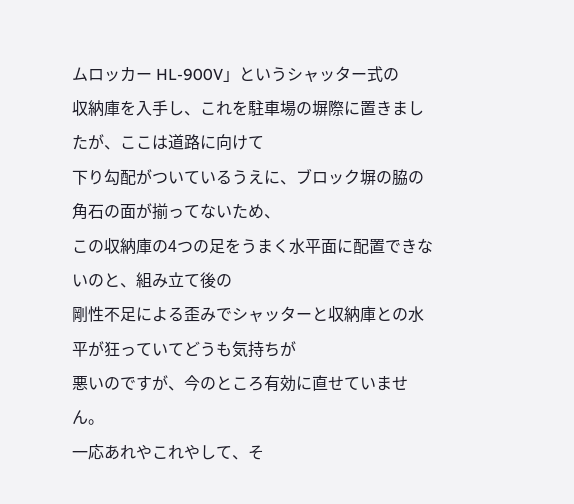ムロッカー HL-900V」というシャッター式の
収納庫を入手し、これを駐車場の塀際に置きましたが、ここは道路に向けて
下り勾配がついているうえに、ブロック塀の脇の角石の面が揃ってないため、
この収納庫の4つの足をうまく水平面に配置できないのと、組み立て後の
剛性不足による歪みでシャッターと収納庫との水平が狂っていてどうも気持ちが
悪いのですが、今のところ有効に直せていません。
一応あれやこれやして、そ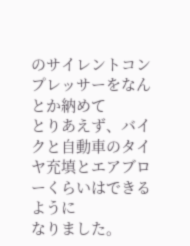のサイレントコンプレッサーをなんとか納めて
とりあえず、バイクと自動車のタイヤ充填とエアブローくらいはできるように
なりました。